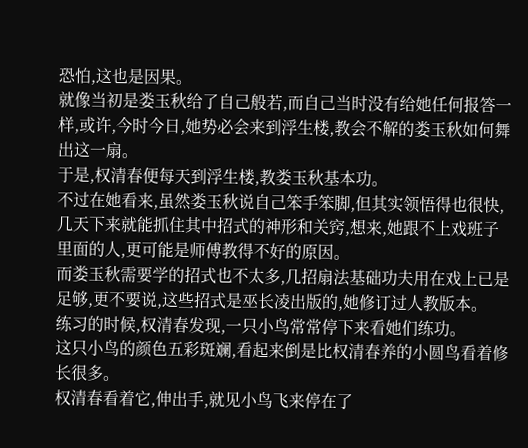恐怕,这也是因果。
就像当初是娄玉秋给了自己般若,而自己当时没有给她任何报答一样,或许,今时今日,她势必会来到浮生楼,教会不解的娄玉秋如何舞出这一扇。
于是,权清春便每天到浮生楼,教娄玉秋基本功。
不过在她看来,虽然娄玉秋说自己笨手笨脚,但其实领悟得也很快,几天下来就能抓住其中招式的神形和关窍,想来,她跟不上戏班子里面的人,更可能是师傅教得不好的原因。
而娄玉秋需要学的招式也不太多,几招扇法基础功夫用在戏上已是足够,更不要说,这些招式是巫长凌出版的,她修订过人教版本。
练习的时候,权清春发现,一只小鸟常常停下来看她们练功。
这只小鸟的颜色五彩斑斓,看起来倒是比权清春养的小圆鸟看着修长很多。
权清春看着它,伸出手,就见小鸟飞来停在了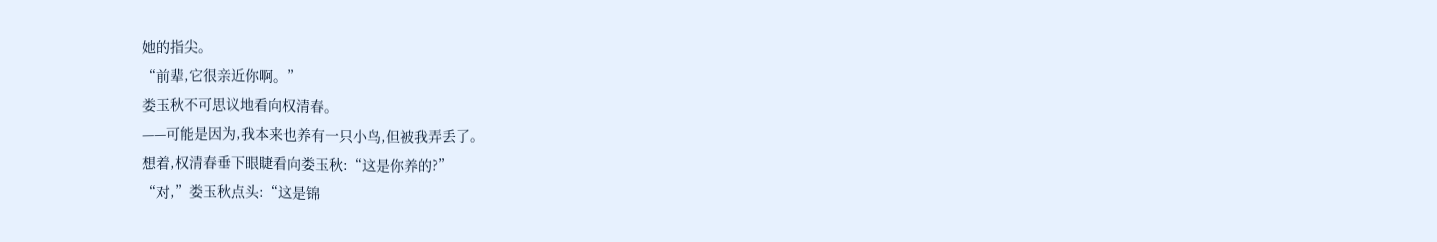她的指尖。
“前辈,它很亲近你啊。”
娄玉秋不可思议地看向权清春。
——可能是因为,我本来也养有一只小鸟,但被我弄丢了。
想着,权清春垂下眼睫看向娄玉秋:“这是你养的?”
“对,”娄玉秋点头:“这是锦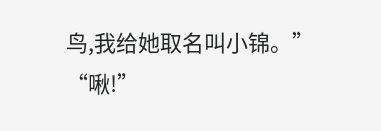鸟,我给她取名叫小锦。”
“啾!”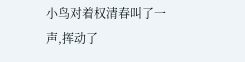小鸟对着权清春叫了一声,挥动了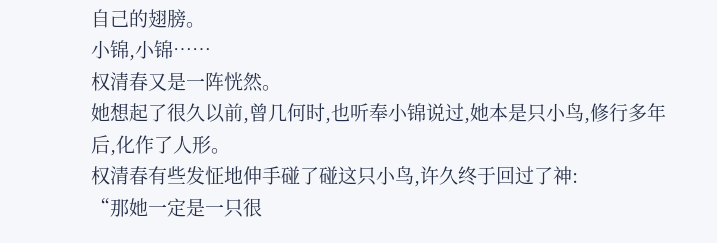自己的翅膀。
小锦,小锦……
权清春又是一阵恍然。
她想起了很久以前,曾几何时,也听奉小锦说过,她本是只小鸟,修行多年后,化作了人形。
权清春有些发怔地伸手碰了碰这只小鸟,许久终于回过了神:
“那她一定是一只很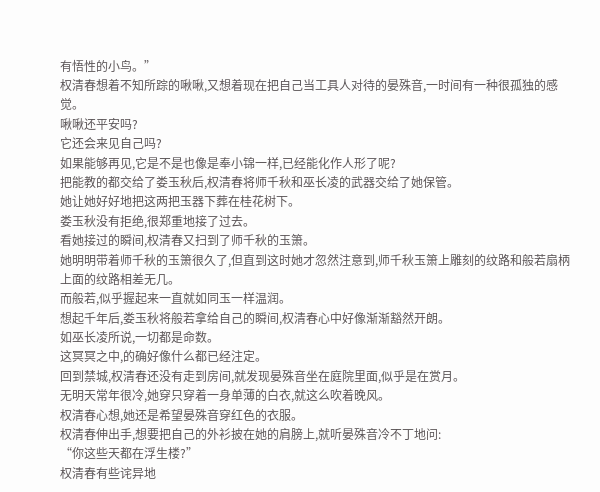有悟性的小鸟。”
权清春想着不知所踪的啾啾,又想着现在把自己当工具人对待的晏殊音,一时间有一种很孤独的感觉。
啾啾还平安吗?
它还会来见自己吗?
如果能够再见,它是不是也像是奉小锦一样,已经能化作人形了呢?
把能教的都交给了娄玉秋后,权清春将师千秋和巫长凌的武器交给了她保管。
她让她好好地把这两把玉器下葬在桂花树下。
娄玉秋没有拒绝,很郑重地接了过去。
看她接过的瞬间,权清春又扫到了师千秋的玉箫。
她明明带着师千秋的玉箫很久了,但直到这时她才忽然注意到,师千秋玉箫上雕刻的纹路和般若扇柄上面的纹路相差无几。
而般若,似乎握起来一直就如同玉一样温润。
想起千年后,娄玉秋将般若拿给自己的瞬间,权清春心中好像渐渐豁然开朗。
如巫长凌所说,一切都是命数。
这冥冥之中,的确好像什么都已经注定。
回到禁城,权清春还没有走到房间,就发现晏殊音坐在庭院里面,似乎是在赏月。
无明天常年很冷,她穿只穿着一身单薄的白衣,就这么吹着晚风。
权清春心想,她还是希望晏殊音穿红色的衣服。
权清春伸出手,想要把自己的外衫披在她的肩膀上,就听晏殊音冷不丁地问:
“你这些天都在浮生楼?”
权清春有些诧异地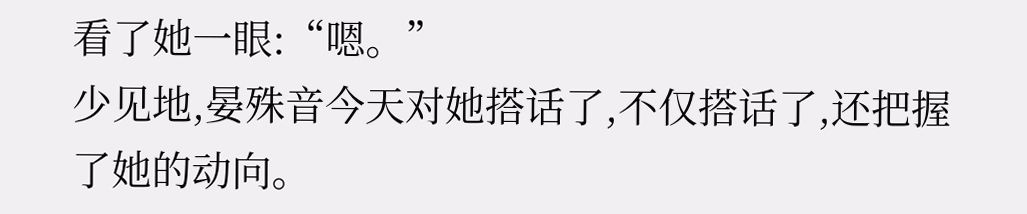看了她一眼:“嗯。”
少见地,晏殊音今天对她搭话了,不仅搭话了,还把握了她的动向。